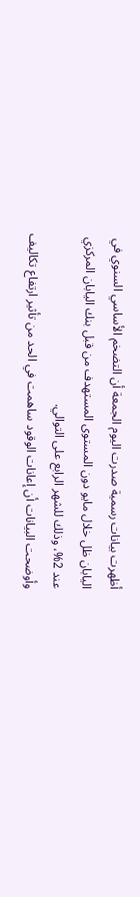أظهرت بيانات رسمية صدرت اليوم الجمعة أن التضخم الأساسي السنوي في اليابان ظل خلال مايو دون المستوى المستهدف من قبل بنك اليابان المركزي عند 2%، وذلك للشهر الرابع على التوالي.
وأوضحت البيانات أن إعانات الوقود ساهمت في الحد من تأثير ارتفاع تكاليف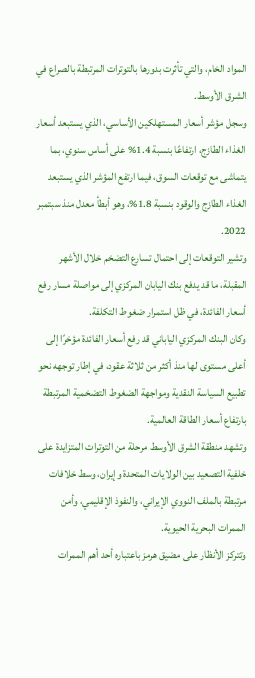المواد الخام، والتي تأثرت بدورها بالتوترات المرتبطة بالصراع في الشرق الأوسط.
وسجل مؤشر أسعار المستهلكين الأساسي، الذي يستبعد أسعار الغذاء الطازج، ارتفاعًا بنسبة 1.4% على أساس سنوي، بما يتماشى مع توقعات السوق، فيما ارتفع المؤشر الذي يستبعد الغذاء الطازج والوقود بنسبة 1.8%، وهو أبطأ معدل منذ سبتمبر 2022.
وتشير التوقعات إلى احتمال تسارع التضخم خلال الأشهر المقبلة، ما قد يدفع بنك اليابان المركزي إلى مواصلة مسار رفع أسعار الفائدة، في ظل استمرار ضغوط التكلفة.
وكان البنك المركزي الياباني قد رفع أسعار الفائدة مؤخرًا إلى أعلى مستوى لها منذ أكثر من ثلاثة عقود، في إطار توجهه نحو تطبيع السياسة النقدية ومواجهة الضغوط التضخمية المرتبطة بارتفاع أسعار الطاقة العالمية.
وتشهد منطقة الشرق الأوسط مرحلة من التوترات المتزايدة على خلفية التصعيد بين الولايات المتحدة وإيران، وسط خلافات مرتبطة بالملف النووي الإيراني، والنفوذ الإقليمي، وأمن الممرات البحرية الحيوية.
وتتركز الأنظار على مضيق هرمز باعتباره أحد أهم الممرات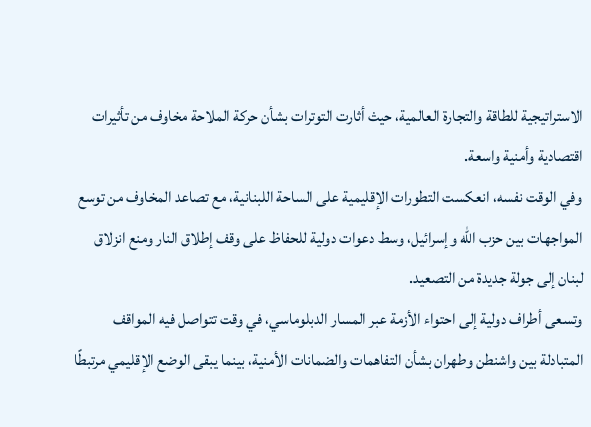الاستراتيجية للطاقة والتجارة العالمية، حيث أثارت التوترات بشأن حركة الملاحة مخاوف من تأثيرات اقتصادية وأمنية واسعة.
وفي الوقت نفسه، انعكست التطورات الإقليمية على الساحة اللبنانية، مع تصاعد المخاوف من توسع المواجهات بين حزب الله وإسرائيل، وسط دعوات دولية للحفاظ على وقف إطلاق النار ومنع انزلاق لبنان إلى جولة جديدة من التصعيد.
وتسعى أطراف دولية إلى احتواء الأزمة عبر المسار الدبلوماسي، في وقت تتواصل فيه المواقف المتبادلة بين واشنطن وطهران بشأن التفاهمات والضمانات الأمنية، بينما يبقى الوضع الإقليمي مرتبطًا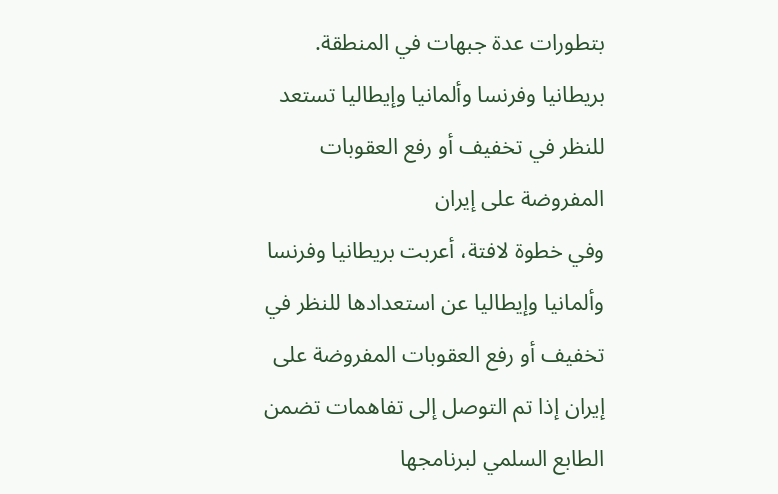بتطورات عدة جبهات في المنطقة.
بريطانيا وفرنسا وألمانيا وإيطاليا تستعد للنظر في تخفيف أو رفع العقوبات المفروضة على إيران
وفي خطوة لافتة، أعربت بريطانيا وفرنسا وألمانيا وإيطاليا عن استعدادها للنظر في تخفيف أو رفع العقوبات المفروضة على إيران إذا تم التوصل إلى تفاهمات تضمن الطابع السلمي لبرنامجها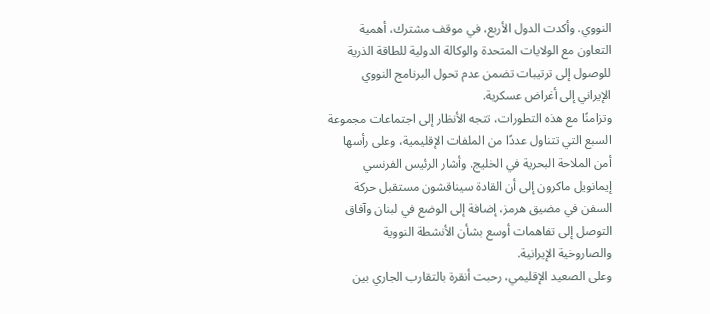النووي. وأكدت الدول الأربع، في موقف مشترك، أهمية التعاون مع الولايات المتحدة والوكالة الدولية للطاقة الذرية للوصول إلى ترتيبات تضمن عدم تحول البرنامج النووي الإيراني إلى أغراض عسكرية.
وتزامنًا مع هذه التطورات، تتجه الأنظار إلى اجتماعات مجموعة السبع التي تتناول عددًا من الملفات الإقليمية، وعلى رأسها أمن الملاحة البحرية في الخليج. وأشار الرئيس الفرنسي إيمانويل ماكرون إلى أن القادة سيناقشون مستقبل حركة السفن في مضيق هرمز، إضافة إلى الوضع في لبنان وآفاق التوصل إلى تفاهمات أوسع بشأن الأنشطة النووية والصاروخية الإيرانية.
وعلى الصعيد الإقليمي، رحبت أنقرة بالتقارب الجاري بين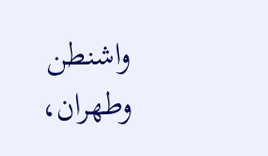واشنطن وطهران،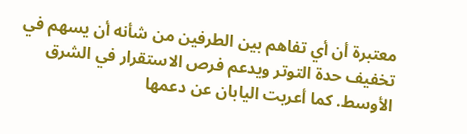معتبرة أن أي تفاهم بين الطرفين من شأنه أن يسهم في تخفيف حدة التوتر ويدعم فرص الاستقرار في الشرق الأوسط. كما أعربت اليابان عن دعمها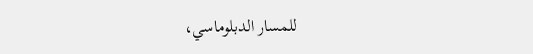للمسار الدبلوماسي،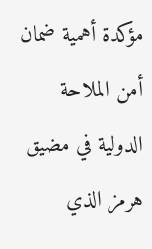مؤكدة أهمية ضمان أمن الملاحة الدولية في مضيق هرمز الذي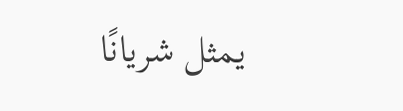يمثل شريانًا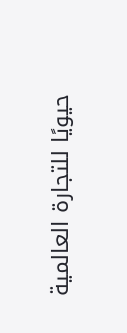حيويًا للتجارة العالمية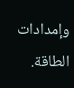وإمدادات الطاقة.